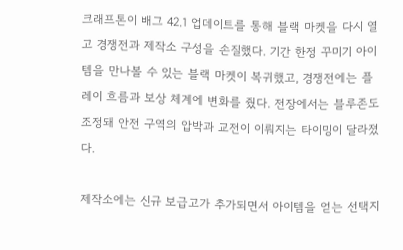크래프톤이 배그 42.1 업데이트를 통해 블랙 마켓을 다시 열고 경쟁전과 제작소 구성을 손질했다. 기간 한정 꾸미기 아이템을 만나볼 수 있는 블랙 마켓이 복귀했고, 경쟁전에는 플레이 흐름과 보상 체계에 변화를 줬다. 전장에서는 블루존도 조정돼 안전 구역의 압박과 교전이 이뤄지는 타이밍이 달라졌다.

제작소에는 신규 보급고가 추가되면서 아이템을 얻는 선택지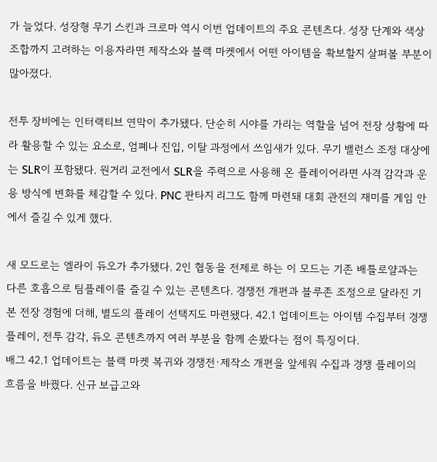가 늘었다. 성장형 무기 스킨과 크로마 역시 이번 업데이트의 주요 콘텐츠다. 성장 단계와 색상 조합까지 고려하는 이용자라면 제작소와 블랙 마켓에서 어떤 아이템을 확보할지 살펴볼 부분이 많아졌다.

전투 장비에는 인터랙티브 연막이 추가됐다. 단순히 시야를 가리는 역할을 넘어 전장 상황에 따라 활용할 수 있는 요소로, 엄폐나 진입, 이탈 과정에서 쓰임새가 있다. 무기 밸런스 조정 대상에는 SLR이 포함됐다. 원거리 교전에서 SLR을 주력으로 사용해 온 플레이어라면 사격 감각과 운용 방식에 변화를 체감할 수 있다. PNC 판타지 리그도 함께 마련돼 대회 관전의 재미를 게임 안에서 즐길 수 있게 했다.

새 모드로는 엘라이 듀오가 추가됐다. 2인 협동을 전제로 하는 이 모드는 기존 배틀로얄과는 다른 호흡으로 팀플레이를 즐길 수 있는 콘텐츠다. 경쟁전 개편과 블루존 조정으로 달라진 기본 전장 경험에 더해, 별도의 플레이 선택지도 마련됐다. 42.1 업데이트는 아이템 수집부터 경쟁 플레이, 전투 감각, 듀오 콘텐츠까지 여러 부분을 함께 손봤다는 점이 특징이다.
배그 42.1 업데이트는 블랙 마켓 복귀와 경쟁전·제작소 개편을 앞세워 수집과 경쟁 플레이의 흐름을 바꿨다. 신규 보급고와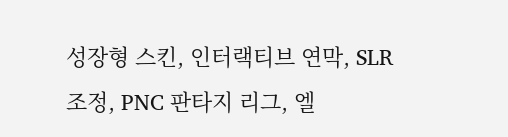성장형 스킨, 인터랙티브 연막, SLR 조정, PNC 판타지 리그, 엘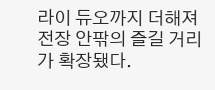라이 듀오까지 더해져 전장 안팎의 즐길 거리가 확장됐다.